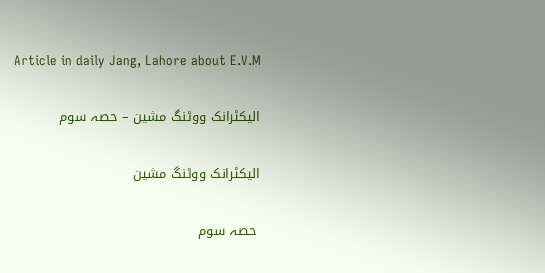Article in daily Jang, Lahore about E.V.M

الیکٹرانک ووٹنگ مشین – حصہ سوم

الیکٹرانک ووٹنگ مشین

 حصہ سوم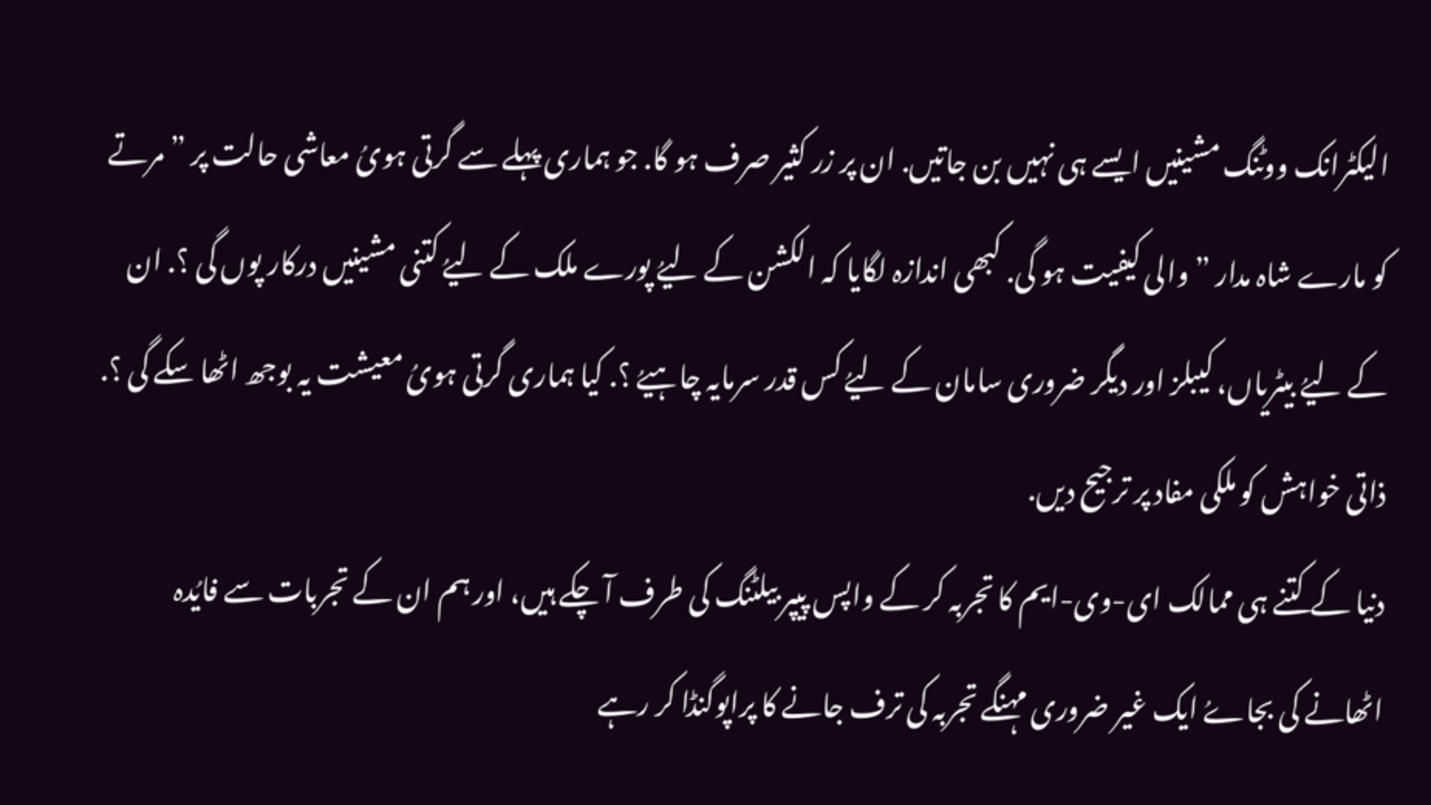الیکٹرانک ووٹنگ مشینیں ایسے ہی نہیں بن جاتیں. ان پر زر کثیر صرف ہو گا. جو ہماری پہلے سے گرتی ہویُ معاشی حالت پر ” مرتے کو مارے شاہ مدار ” والی کیفیت ہو گی. کبھی اندازہ لگایا کہ الکشن کے لیےُ پورے ملک کے لیےُ کتنی مشینیں درکار پوں گی ؟. ان کے لیےُ بیٹریاں، کیبلز اور دیگر ضروری سامان کے لیےُ کس قدر سرمایہ چاہیےُ ؟. کیا ہماری گرتی ہویُ معیشت یہ بوجھ اٹھا سکے گی ؟. ذاتی خواہش کو ملکی مفاد پر ترجیح دیں.
دنیا کے کتنے ہی ممالک ای-وی-ایم کا تجربہ کر کے واپس پیپر بیلٹنگ کی طرف آ چکے ہیں، اور ہم ان کے تجربات سے فایُدہ اٹھانے کی بجاےُ ایک غیر ضروری مہنگے تجربہ کی ترف جانے کا پراپوگنڈا کر رہے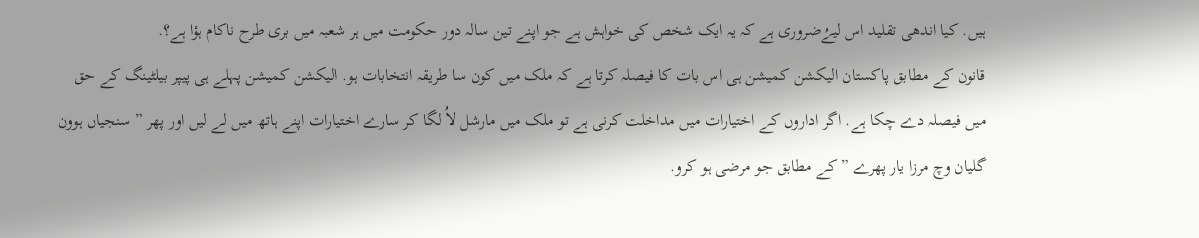ہیں. کیا اندھی تقلید اس لیےُضروری ہے کہ یہ ایک شخص کی خواہش ہے جو اپنے تین سالہ دور حکومت میں ہر شعبہ میں بری طرح ناکام ہؤا ہے؟.
قانون کے مطابق پاکستان الیکشن کمیشن ہی اس بات کا فیصلہ کرتا ہے کہ ملک میں کون سا طریقہ انتخابات ہو. الیکشن کمیشن پہلے ہی پیپر بیلٹینگ کے حق میں فیصلہ دے چکا ہے. اگر اداروں کے اختیارات میں مداخلت کرنی ہے تو ملک میں مارشل لاُ لگا کر سارے اختیارات اپنے ہاتھ میں لے لیں اور پھر ” سنجیاں ہوون گلیان وچ مرزا یار پھرے ” کے مطابق جو مرضی ہو کرو.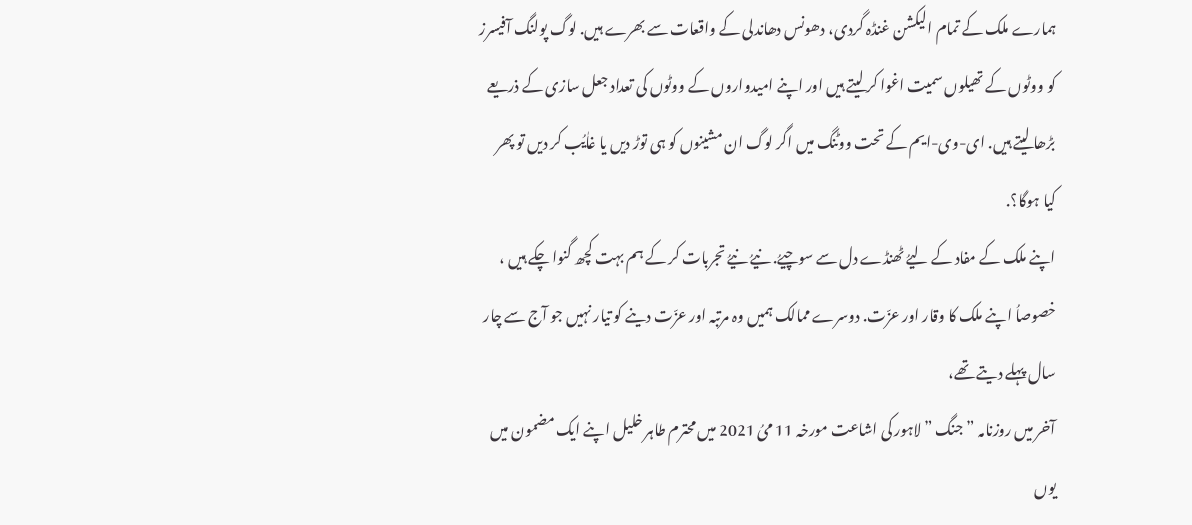ہمارے ملک کے تمام الیکشن غنڈہ گردی، دھونس دھاندلی کے واقعات سے بھرے ہیں. لوگ پولنگ آفیسرز کو ووٹوں کے تھیلوں سمیت اغوا کر لیتے ہیں اور اپنے امیدواروں کے ووٹوں کی تعداد جعل سازی کے ذریعے بڑھا لیتے ہیں. ای-وی-ایم کے تحت ووٹنگ میں اگر لوگ ان مشینوں کو ہی توڑ دیں یا غاٰیُب کر دیں تو پھر کیا ہوگا؟.
اپنے ملک کے مفاد کے لیےُ ٹھنڈے دل سے سوچیےُ. نیےُ نیےُ تجربات کر کے ہم بہت کچھ گنوا چکے ہیں ، خصوصاُ اپنے ملک کا وقار اور عزّت. دوسرے ممالک ہمیں وہ مرتبہ اور عزّت دینے کو تیار نہیں جو آج سے چار سال پہلے دیتے تھے،
آخر میں روزنامہ ” جنگ ” لاہور کی اشاعت مورخہ 11 میُ 2021 میں محترم طاہر خلیل اپنے ایک مضمون میں یوں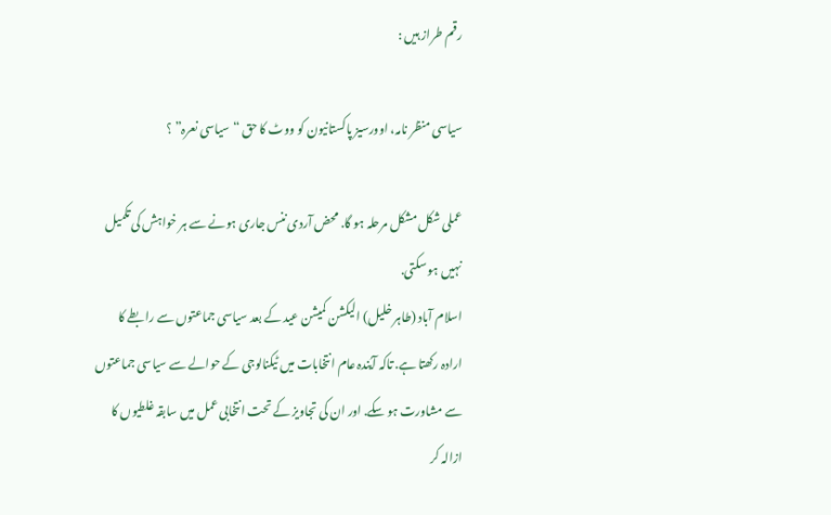رقم طراز ہیں :

سیاسی منظر نامہ، اوورسیز پاکستانیون کو ووٹ کا حق “سیاسی نعرہ” ؟

عملی شکل مشکل مرحلہ ہو گا. محض آردی ننس جاری ہونے سے ہر خواہش کی تکمیل نہیں ہو سکتی.
اسلام آباد (طاہر خلیل) الیکشن کمیشن عید کے بعد سیاسی جماعتوں سے رابطے کا ارادہ رکھتا ہے. تاکہ آیُندہ عام انتخابات میں ٹیکنالوجی کے حوالے سے سیاسی جماعتوں سے مشاورت ہو سکے. اور ان کی تجاویز کے تحت انتخابی عمل میں سابقہ غلطیوں کا ازالہ کر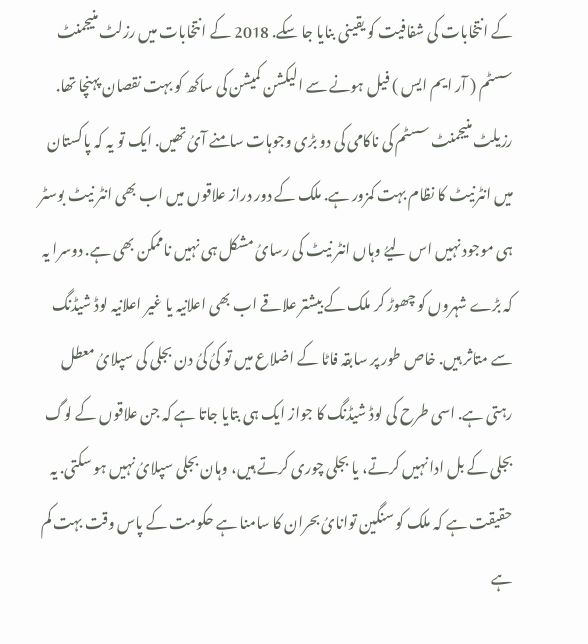کے انتخابات کی شفافیت کو یقینی بنایا جا سکے. 2018 کے انتخابات میں رزلٹ منیجمنٹ سسٹم ( آر ایم ایس ) فیل ہونے سے الیکشن کمیشن کی ساکھ کو بہت نقصان پہنچا تھا. رزیلٹ منیجمنٹ سسٹم کی ناکامی کی دو بڑی وجوہات سامنے آیُ تھیں. ایک تو یہ کہ پاکستان میں انٹرنیٹ کا نظام بہت کمزور ہے. ملک کے دور دراز علاقوں میں اب بھی انٹر نیٹ بوسٹر ہی موجود نہیں اس لیےُ وہاں انٹر نیٹ کی رسایُ مشکل ہی نہیں ناممکن بھی ہے. دوسرا یہ کہ بڑے شہروں کو چھوڑ کر ملک کے بیشتر علاقے اب بھی اعلانیہ یا غیر اعلانیہ لوڈ شیڈنگ سے متاثر ہیں. خاص طور پر سابقہ فاٹا کے اضلاع میں تو کیُ کیُ دن بجلی کی سپلایُ معطل رہتی ہے. اسی طرح کی لوڈ شیڈنگ کا جواز ایک ہی بتایا جاتا ہے کہ جن علاقوں کے لوگ بجلی کے بل ادا نہیں کرتے، یا بجلی چوری کرتے ہیں، وہان بجلی سپلایُ نہیں ہو سکتی. یہ حقیقت ہے کہ ملک کو سنگین توانایُ بحران کا سامنا ہے حکومت کے پاس وقت بہت کم ہے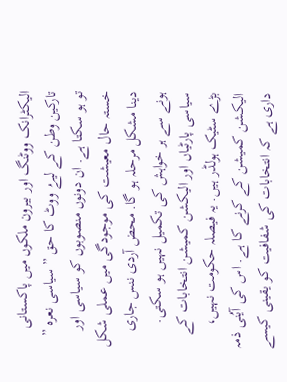الیکٹرانک ووٹنگ اور بیرون ملکوں میں پاکستانی تارکین وطن کے لیےُ ووٹ کا حق ” سیاسی نعرہ ” تو ہو سکتا ہے. ان دونوں منصوبوں کو سیاسی اور خستہ حال معیشت کی موجودگی میں عملی شکل دینا مشکل مرحلہ ہو گا. محض آردی ننس جاری ہونے سے ہر خواہش کی تکمیل نہیں ہو سکتی.
سیاسی پارٹیاں اور الیکشن کمیشن انتخابات کے بڑے سٹیک ہولڈر ہیں. یہ فیصلہ حکومت نہیں، الیکشن کمیشن کے کرنے کا ہے. اس کی آیُنی ذمہ داری ہے کہ انتخابات کی شفافیت کو یقینی کیسے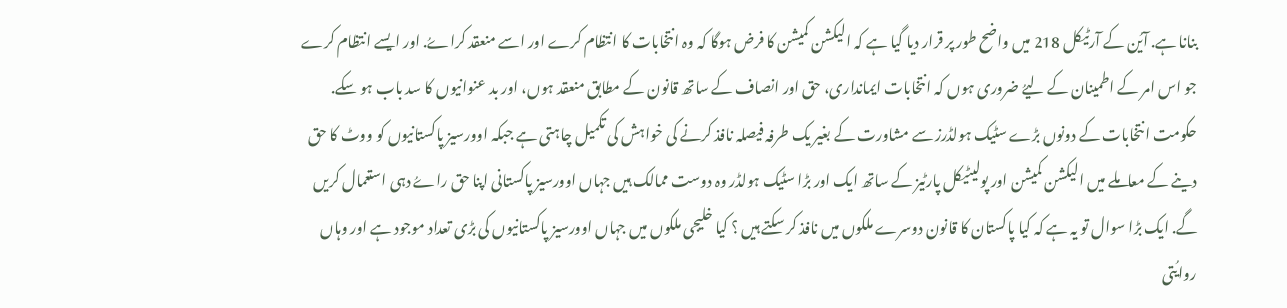بنانا ہے. آیُن کے آرٹیکل 218 میں واضح طور پر قرار دیا گیا ہے کہ الیکشن کمیشن کا فرض ہوگا کہ وہ انتخابات کا انتظام کرے اور اسے منعقد کراےُ. اور ایسے انتظام کرے جو اس امر کے اطمینان کے لیےُ ضروری ہوں کہ انتخابات ایمانداری، حق اور انصاف کے ساتھ قانون کے مطابق منعقد ہوں، اور بد عنوانیوں کا سد باب ہو سکے.
حکومت انتخابات کے دونوں بڑے سٹیک ہولڈرز سے مشاورت کے بغیر یک طرفہ فیصلہ نافذ کرنے کی خواہش کی تکمیل چاہتی ہے جبکہ اوورسیز پاکستانیوں کو ووٹ کا حق دینے کے معاملے میں الیکشن کمیشن اور پولیٹیکل پارٹیز کے ساتھ ایک اور بڑا سٹیک ہولڈر وہ دوست ممالک ہیں جہاں اوورسیز پاکستانی اپنا حق راےُ دہی استعمال کریں گے. ایک بڑا سوال تو یہ ہے کہ کیا پاکستان کا قانون دوسرے ملکوں میں نافذ کر سکتے ہیں ؟ کیا خلیجی ملکوں میں جہاں اوورسیز پاکستانیوں کی بڑی تعداد موجود ہے اور وہاں روایُتی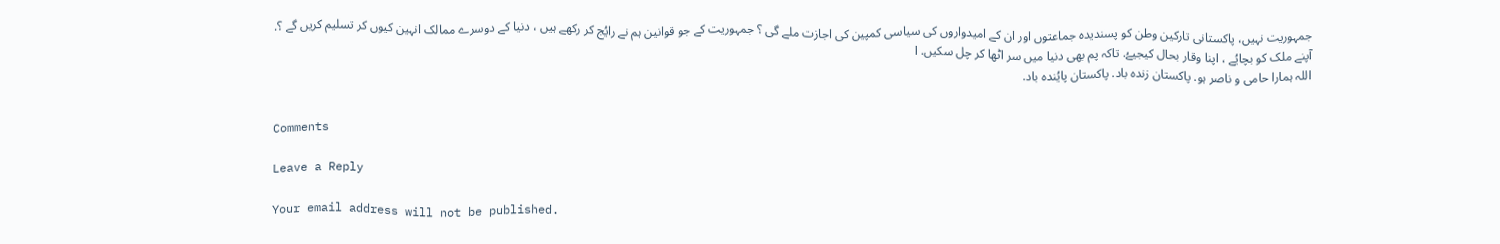جمہوریت نہیں، پاکستانی تارکین وطن کو پسندیدہ جماعتوں اور ان کے امیدواروں کی سیاسی کمپین کی اجازت ملے گی ؟ جمہوریت کے جو قوانین ہم نے رایُج کر رکھے ہیں ، دنیا کے دوسرے ممالک انہین کیوں کر تسلیم کریں گے ؟.
آپنے ملک کو بچایُے ، اپنا وقار بحال کیجیےُ. تاکہ پم بھی دنیا میں سر اٹھا کر چل سکیں. ا
اللہ ہمارا حامی و ناصر ہو. پاکستان زندہ باد. پاکستان پایُندہ باد.


Comments

Leave a Reply

Your email address will not be published.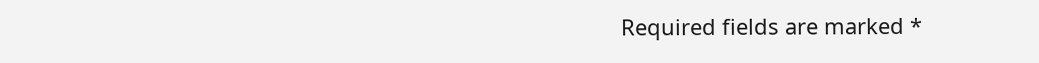Required fields are marked *